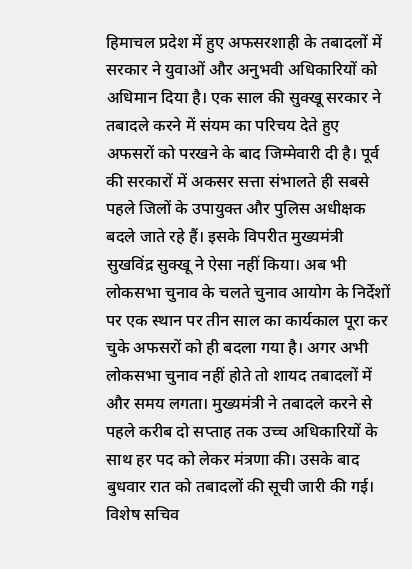हिमाचल प्रदेश में हुए अफसरशाही के तबादलों में सरकार ने युवाओं और अनुभवी अधिकारियों को अधिमान दिया है। एक साल की सुक्खू सरकार ने तबादले करने में संयम का परिचय देते हुए अफसरों को परखने के बाद जिम्मेवारी दी है। पूर्व की सरकारों में अकसर सत्ता संभालते ही सबसे पहले जिलों के उपायुक्त और पुलिस अधीक्षक बदले जाते रहे हैं। इसके विपरीत मुख्यमंत्री सुखविंद्र सुक्खू ने ऐसा नहीं किया। अब भी लोकसभा चुनाव के चलते चुनाव आयोग के निर्देशों पर एक स्थान पर तीन साल का कार्यकाल पूरा कर चुके अफसरों को ही बदला गया है। अगर अभी लोकसभा चुनाव नहीं होते तो शायद तबादलों में और समय लगता। मुख्यमंत्री ने तबादले करने से पहले करीब दो सप्ताह तक उच्च अधिकारियों के साथ हर पद को लेकर मंत्रणा की। उसके बाद बुधवार रात को तबादलों की सूची जारी की गई। विशेष सचिव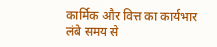कार्मिक और वित्त का कार्यभार लंबे समय से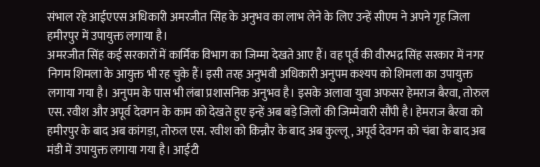संभाल रहे आईएएस अधिकारी अमरजीत सिंह के अनुभव का लाभ लेने के लिए उन्हें सीएम ने अपने गृह जिला हमीरपुर में उपायुक्त लगाया है।
अमरजीत सिंह कई सरकारों में कार्मिक विभाग का जिम्मा देखते आए हैं। वह पूर्व की वीरभद्र सिंह सरकार में नगर निगम शिमला के आयुक्त भी रह चुके हैं। इसी तरह अनुभवी अधिकारी अनुपम कश्यप को शिमला का उपायुक्त लगाया गया है। अनुपम के पास भी लंबा प्रशासनिक अनुभव है। इसके अलावा युवा अफसर हेमराज बैरवा, तोरुल एस. रवीश और अपूर्व देवगन के काम को देखते हुए इन्हें अब बड़े जिलों की जिम्मेवारी सौंपी है। हेमराज बैरवा को हमीरपुर के बाद अब कांगड़ा, तोरुल एस. रवीश को किन्नौर के बाद अब कुल्लू, अपूर्व देवगन को चंबा के बाद अब मंडी में उपायुक्त लगाया गया है। आईटी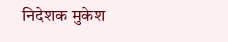निदेशक मुकेश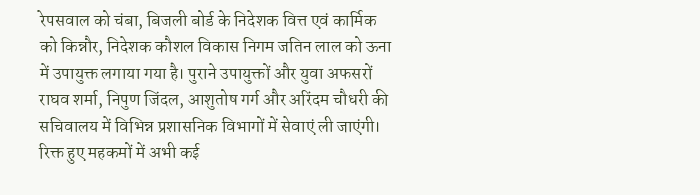रेपसवाल को चंबा, बिजली बोर्ड के निदेशक वित्त एवं कार्मिक को किन्नौर, निदेशक कौशल विकास निगम जतिन लाल को ऊना में उपायुक्त लगाया गया है। पुराने उपायुक्तों और युवा अफसरों राघव शर्मा, निपुण जिंदल, आशुतोष गर्ग और अरिंदम चौधरी की सचिवालय में विभिन्न प्रशासनिक विभागों में सेवाएं ली जाएंगी।
रिक्त हुए महकमों में अभी कई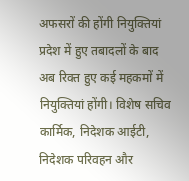अफसरों की होंगी नियुक्तियां
प्रदेश में हुए तबादलों के बाद अब रिक्त हुए कई महकमों में नियुक्तियां होंगी। विशेष सचिव कार्मिक, निदेशक आईटी, निदेशक परिवहन और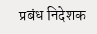प्रबंध निदेशक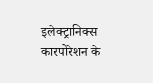इलेक्ट्रानिक्स कारपोरेशन के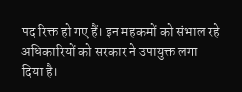पद रिक्त हो गए हैं। इन महकमों को संभाल रहे अधिकारियों को सरकार ने उपायुक्त लगा दिया है।